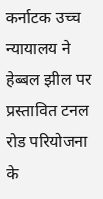कर्नाटक उच्च न्यायालय ने हेब्बल झील पर प्रस्तावित टनल रोड परियोजना के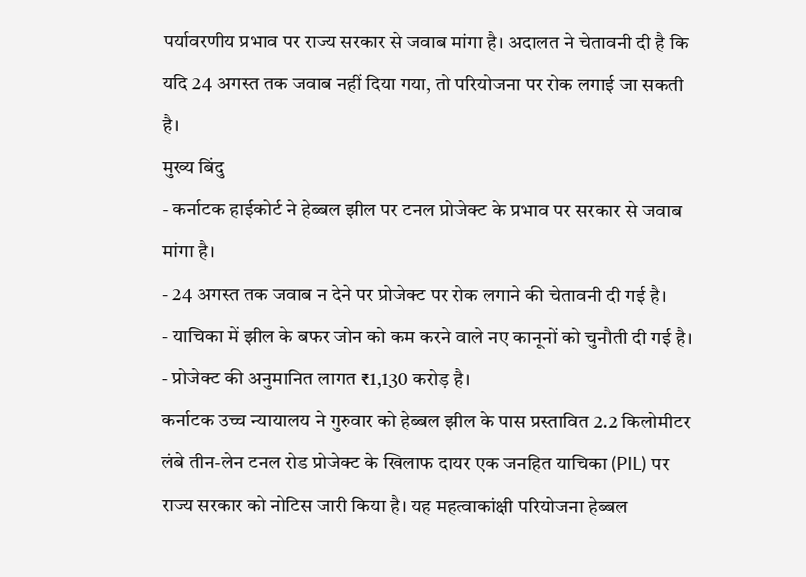पर्यावरणीय प्रभाव पर राज्य सरकार से जवाब मांगा है। अदालत ने चेतावनी दी है कि यदि 24 अगस्त तक जवाब नहीं दिया गया, तो परियोजना पर रोक लगाई जा सकती है।
मुख्य बिंदु
- कर्नाटक हाईकोर्ट ने हेब्बल झील पर टनल प्रोजेक्ट के प्रभाव पर सरकार से जवाब मांगा है।
- 24 अगस्त तक जवाब न देने पर प्रोजेक्ट पर रोक लगाने की चेतावनी दी गई है।
- याचिका में झील के बफर जोन को कम करने वाले नए कानूनों को चुनौती दी गई है।
- प्रोजेक्ट की अनुमानित लागत ₹1,130 करोड़ है।
कर्नाटक उच्च न्यायालय ने गुरुवार को हेब्बल झील के पास प्रस्तावित 2.2 किलोमीटर लंबे तीन-लेन टनल रोड प्रोजेक्ट के खिलाफ दायर एक जनहित याचिका (PIL) पर राज्य सरकार को नोटिस जारी किया है। यह महत्वाकांक्षी परियोजना हेब्बल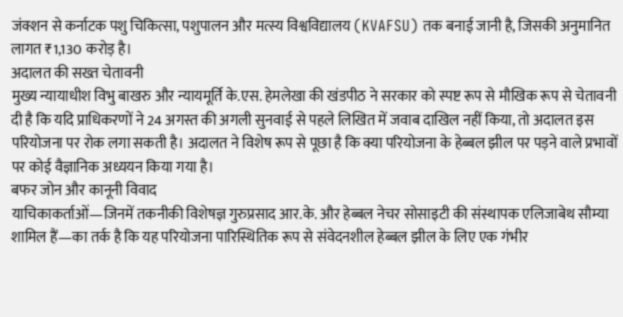जंक्शन से कर्नाटक पशु चिकित्सा, पशुपालन और मत्स्य विश्वविद्यालय (KVAFSU) तक बनाई जानी है, जिसकी अनुमानित लागत ₹1,130 करोड़ है।
अदालत की सख्त चेतावनी
मुख्य न्यायाधीश विभु बाखरु और न्यायमूर्ति के.एस. हेमलेखा की खंडपीठ ने सरकार को स्पष्ट रूप से मौखिक रूप से चेतावनी दी है कि यदि प्राधिकरणों ने 24 अगस्त की अगली सुनवाई से पहले लिखित में जवाब दाखिल नहीं किया, तो अदालत इस परियोजना पर रोक लगा सकती है। अदालत ने विशेष रूप से पूछा है कि क्या परियोजना के हेब्बल झील पर पड़ने वाले प्रभावों पर कोई वैज्ञानिक अध्ययन किया गया है।
बफर जोन और कानूनी विवाद
याचिकाकर्ताओं—जिनमें तकनीकी विशेषज्ञ गुरुप्रसाद आर.के. और हेब्बल नेचर सोसाइटी की संस्थापक एलिजाबेथ सौम्या शामिल हैं—का तर्क है कि यह परियोजना पारिस्थितिक रूप से संवेदनशील हेब्बल झील के लिए एक गंभीर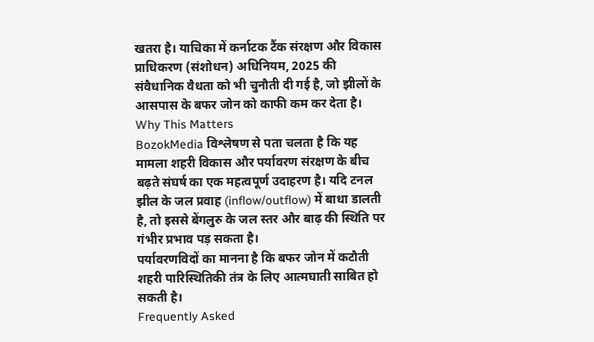खतरा है। याचिका में कर्नाटक टैंक संरक्षण और विकास प्राधिकरण (संशोधन) अधिनियम, 2025 की संवैधानिक वैधता को भी चुनौती दी गई है, जो झीलों के आसपास के बफर जोन को काफी कम कर देता है।
Why This Matters
BozokMedia विश्लेषण से पता चलता है कि यह मामला शहरी विकास और पर्यावरण संरक्षण के बीच बढ़ते संघर्ष का एक महत्वपूर्ण उदाहरण है। यदि टनल झील के जल प्रवाह (inflow/outflow) में बाधा डालती है, तो इससे बेंगलुरु के जल स्तर और बाढ़ की स्थिति पर गंभीर प्रभाव पड़ सकता है।
पर्यावरणविदों का मानना है कि बफर जोन में कटौती शहरी पारिस्थितिकी तंत्र के लिए आत्मघाती साबित हो सकती है।
Frequently Asked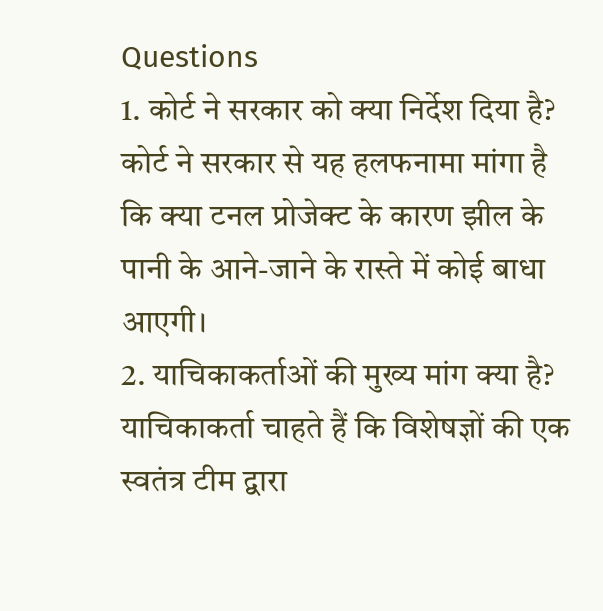Questions
1. कोर्ट ने सरकार को क्या निर्देश दिया है?
कोर्ट ने सरकार से यह हलफनामा मांगा है कि क्या टनल प्रोजेक्ट के कारण झील के पानी के आने-जाने के रास्ते में कोई बाधा आएगी।
2. याचिकाकर्ताओं की मुख्य मांग क्या है?
याचिकाकर्ता चाहते हैं कि विशेषज्ञों की एक स्वतंत्र टीम द्वारा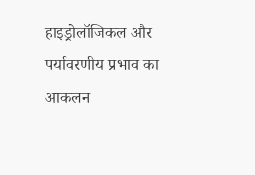हाइड्रोलॉजिकल और पर्यावरणीय प्रभाव का आकलन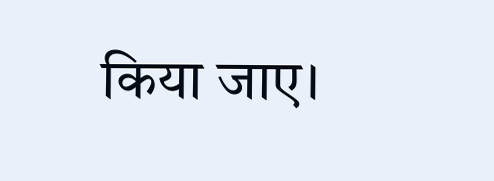किया जाए।